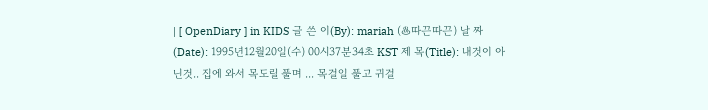| [ OpenDiary ] in KIDS 글 쓴 이(By): mariah (♨따끈따끈) 날 짜 (Date): 1995년12월20일(수) 00시37분34초 KST 제 목(Title): 내것이 아닌것.. 집에 와서 목도릴 풀며 ... 목걸일 풀고 귀걸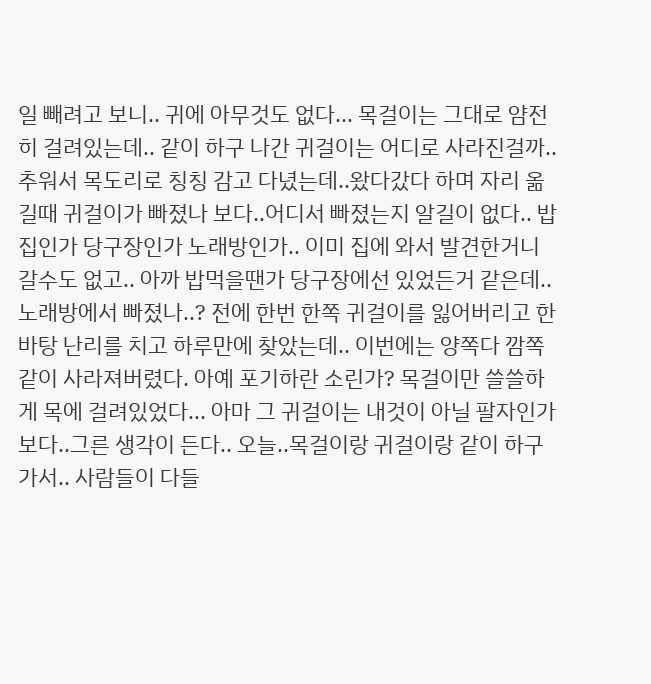일 빼려고 보니.. 귀에 아무것도 없다... 목걸이는 그대로 얌전히 걸려있는데.. 같이 하구 나간 귀걸이는 어디로 사라진걸까.. 추워서 목도리로 칭칭 감고 다녔는데..왔다갔다 하며 자리 옮길때 귀걸이가 빠졌나 보다..어디서 빠졌는지 알길이 없다.. 밥집인가 당구장인가 노래방인가.. 이미 집에 와서 발견한거니 갈수도 없고.. 아까 밥먹을땐가 당구장에선 있었든거 같은데.. 노래방에서 빠졌나..? 전에 한번 한쪽 귀걸이를 잃어버리고 한바탕 난리를 치고 하루만에 찾았는데.. 이번에는 양쪽다 깜쪽같이 사라져버렸다. 아예 포기하란 소린가? 목걸이만 쓸쓸하게 목에 걸려있었다... 아마 그 귀걸이는 내것이 아닐 팔자인가보다..그른 생각이 든다.. 오늘..목걸이랑 귀걸이랑 같이 하구 가서.. 사람들이 다들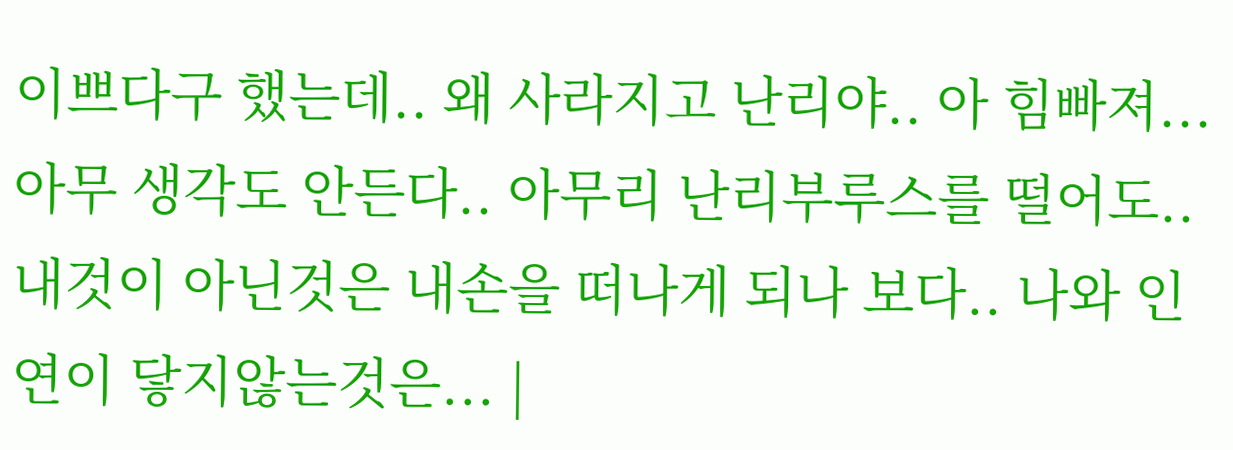이쁘다구 했는데.. 왜 사라지고 난리야.. 아 힘빠져... 아무 생각도 안든다.. 아무리 난리부루스를 떨어도.. 내것이 아닌것은 내손을 떠나게 되나 보다.. 나와 인연이 닿지않는것은... |